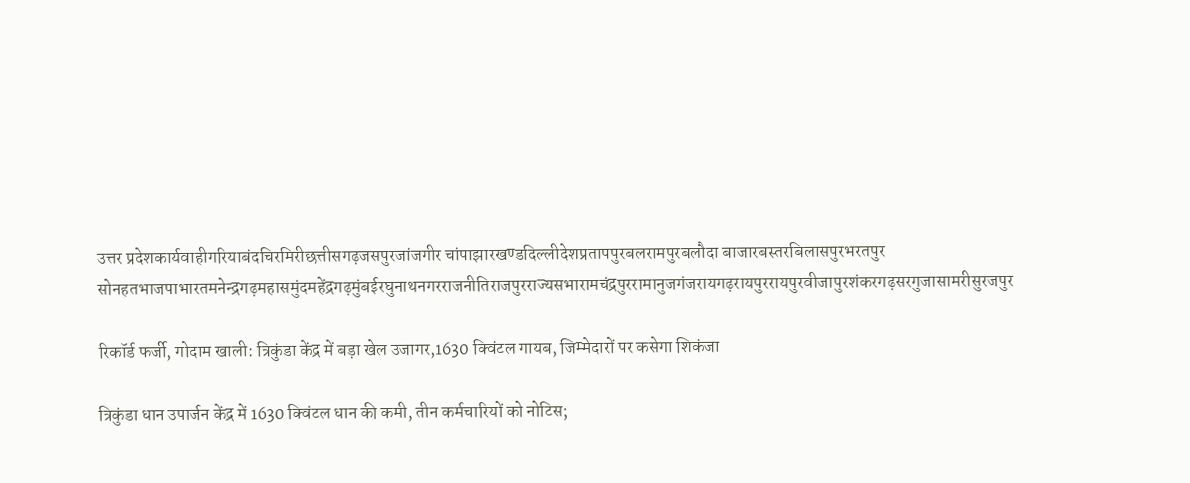उत्तर प्रदेशकार्यवाहीगरियाबंदचिरमिरीछत्तीसगढ़जसपुरजांजगीर चांपाझारखण्डदिल्लीदेशप्रतापपुरबलरामपुरबलौदा बाजारबस्तरबिलासपुरभरतपुर सोनहतभाजपाभारतमनेन्द्रगढ़महासमुंदमहेंद्रगढ़मुंबईरघुनाथनगरराजनीतिराजपुरराज्यसभारामचंद्रपुररामानुजगंजरायगढ़रायपुररायपुरवीजापुरशंकरगढ़सरगुजासामरीसुरजपुर

रिकॉर्ड फर्जी, गोदाम खाली: त्रिकुंडा केंद्र में बड़ा खेल उजागर,1630 क्विंटल गायब, जिम्मेदारों पर कसेगा शिकंजा

त्रिकुंडा धान उपार्जन केंद्र में 1630 क्विंटल धान की कमी, तीन कर्मचारियों को नोटिस;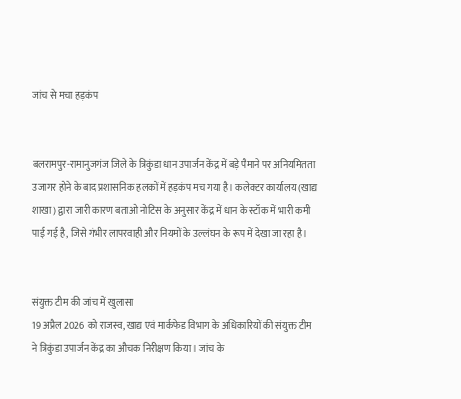जांच से मचा हड़कंप


बलरामपुर-रामानुजगंज जिले के त्रिकुंडा धान उपार्जन केंद्र में बड़े पैमाने पर अनियमितता उजागर होने के बाद प्रशासनिक हलकों में हड़कंप मच गया है। कलेक्टर कार्यालय (खाद्य शाखा) द्वारा जारी कारण बताओ नोटिस के अनुसार केंद्र में धान के स्टॉक में भारी कमी पाई गई है, जिसे गंभीर लापरवाही और नियमों के उल्लंघन के रूप में देखा जा रहा है।


संयुक्त टीम की जांच में खुलासा
19 अप्रैल 2026 को राजस्व, खाद्य एवं मार्कफेड विभाग के अधिकारियों की संयुक्त टीम ने त्रिकुंडा उपार्जन केंद्र का औचक निरीक्षण किया। जांच के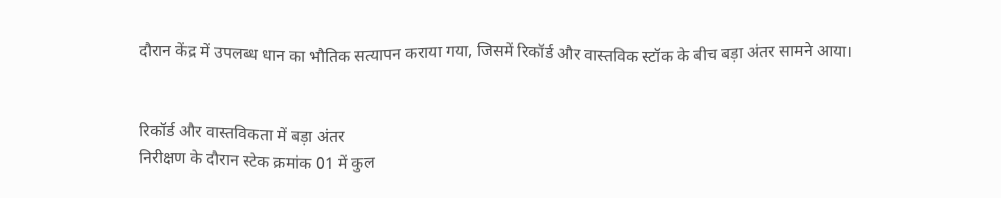दौरान केंद्र में उपलब्ध धान का भौतिक सत्यापन कराया गया, जिसमें रिकॉर्ड और वास्तविक स्टॉक के बीच बड़ा अंतर सामने आया।


रिकॉर्ड और वास्तविकता में बड़ा अंतर
निरीक्षण के दौरान स्टेक क्रमांक 01 में कुल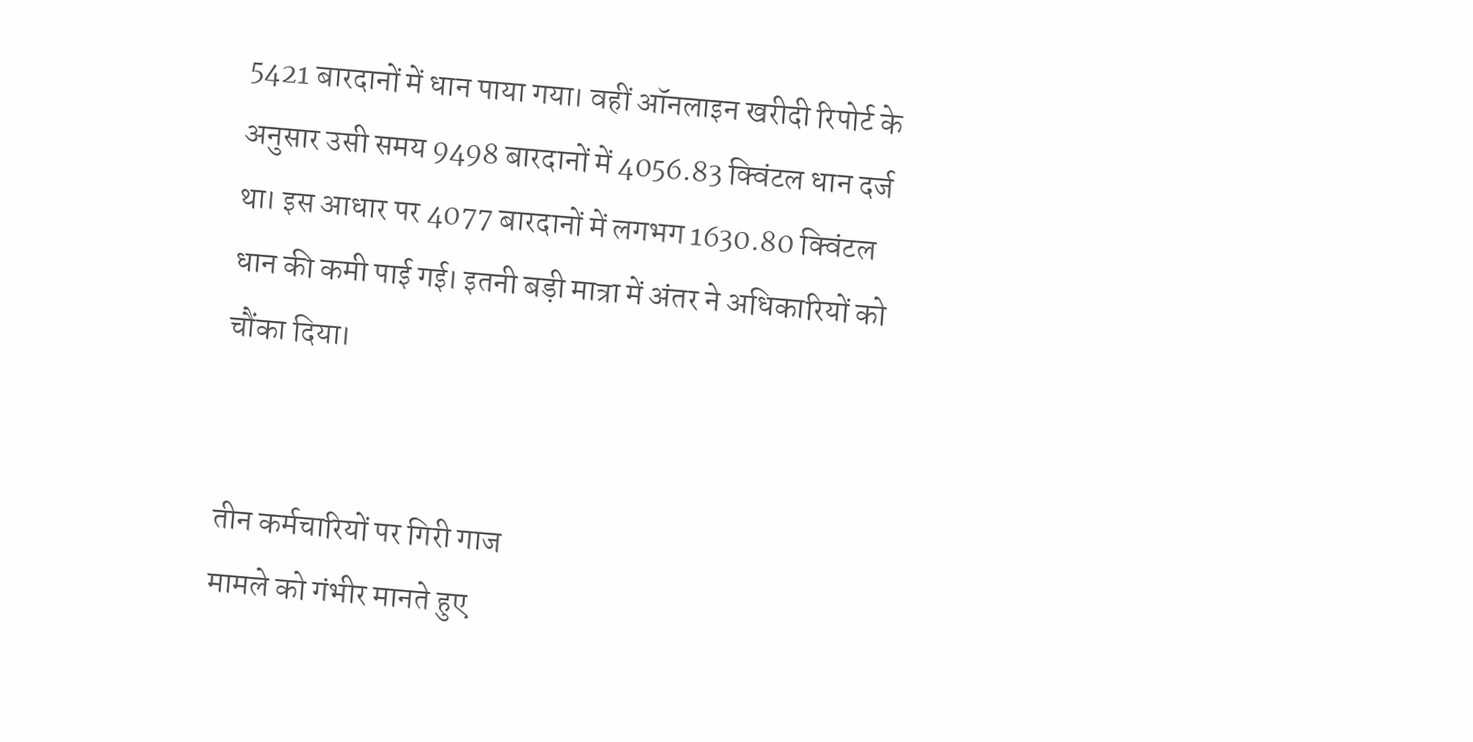5421 बारदानों में धान पाया गया। वहीं ऑनलाइन खरीदी रिपोर्ट के अनुसार उसी समय 9498 बारदानों में 4056.83 क्विंटल धान दर्ज था। इस आधार पर 4077 बारदानों में लगभग 1630.80 क्विंटल धान की कमी पाई गई। इतनी बड़ी मात्रा में अंतर ने अधिकारियों को चौंका दिया।


तीन कर्मचारियों पर गिरी गाज
मामले को गंभीर मानते हुए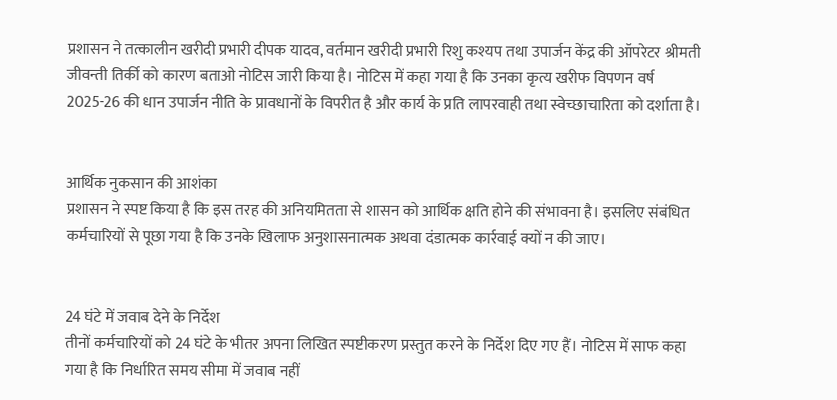प्रशासन ने तत्कालीन खरीदी प्रभारी दीपक यादव, वर्तमान खरीदी प्रभारी रिशु कश्यप तथा उपार्जन केंद्र की ऑपरेटर श्रीमती जीवन्ती तिर्की को कारण बताओ नोटिस जारी किया है। नोटिस में कहा गया है कि उनका कृत्य खरीफ विपणन वर्ष 2025-26 की धान उपार्जन नीति के प्रावधानों के विपरीत है और कार्य के प्रति लापरवाही तथा स्वेच्छाचारिता को दर्शाता है।


आर्थिक नुकसान की आशंका
प्रशासन ने स्पष्ट किया है कि इस तरह की अनियमितता से शासन को आर्थिक क्षति होने की संभावना है। इसलिए संबंधित कर्मचारियों से पूछा गया है कि उनके खिलाफ अनुशासनात्मक अथवा दंडात्मक कार्रवाई क्यों न की जाए।


24 घंटे में जवाब देने के निर्देश
तीनों कर्मचारियों को 24 घंटे के भीतर अपना लिखित स्पष्टीकरण प्रस्तुत करने के निर्देश दिए गए हैं। नोटिस में साफ कहा गया है कि निर्धारित समय सीमा में जवाब नहीं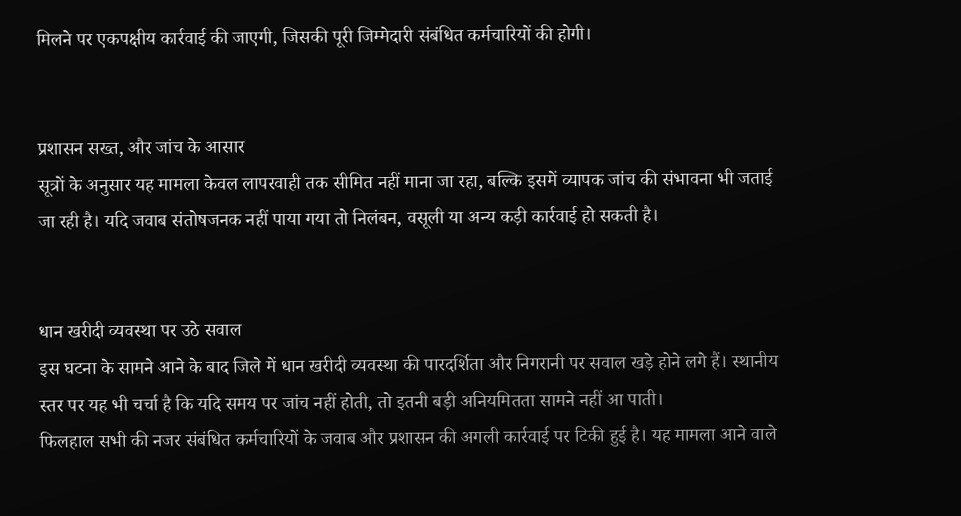मिलने पर एकपक्षीय कार्रवाई की जाएगी, जिसकी पूरी जिम्मेदारी संबंधित कर्मचारियों की होगी।


प्रशासन सख्त, और जांच के आसार
सूत्रों के अनुसार यह मामला केवल लापरवाही तक सीमित नहीं माना जा रहा, बल्कि इसमें व्यापक जांच की संभावना भी जताई जा रही है। यदि जवाब संतोषजनक नहीं पाया गया तो निलंबन, वसूली या अन्य कड़ी कार्रवाई हो सकती है।


धान खरीदी व्यवस्था पर उठे सवाल
इस घटना के सामने आने के बाद जिले में धान खरीदी व्यवस्था की पारदर्शिता और निगरानी पर सवाल खड़े होने लगे हैं। स्थानीय स्तर पर यह भी चर्चा है कि यदि समय पर जांच नहीं होती, तो इतनी बड़ी अनियमितता सामने नहीं आ पाती।
फिलहाल सभी की नजर संबंधित कर्मचारियों के जवाब और प्रशासन की अगली कार्रवाई पर टिकी हुई है। यह मामला आने वाले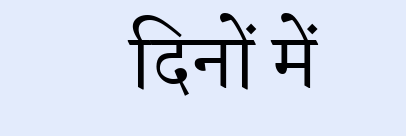दिनों में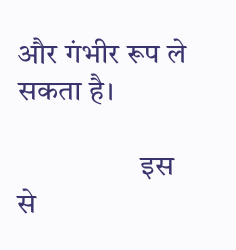और गंभीर रूप ले सकता है।

                    इस से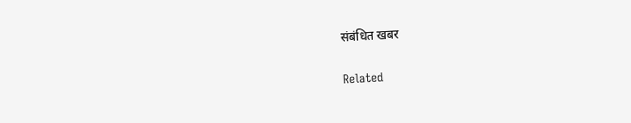संबंधित खबर

Related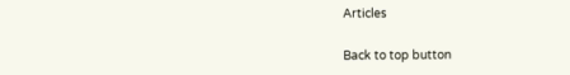Articles

Back to top button